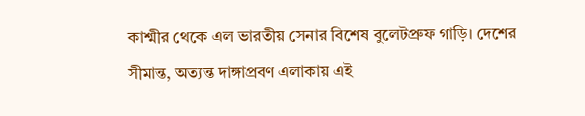কাশ্মীর থেকে এল ভারতীয় সেনার বিশেষ বুলেটপ্রুফ গাড়ি। দেশের সীমান্ত, অত্যন্ত দাঙ্গাপ্রবণ এলাকায় এই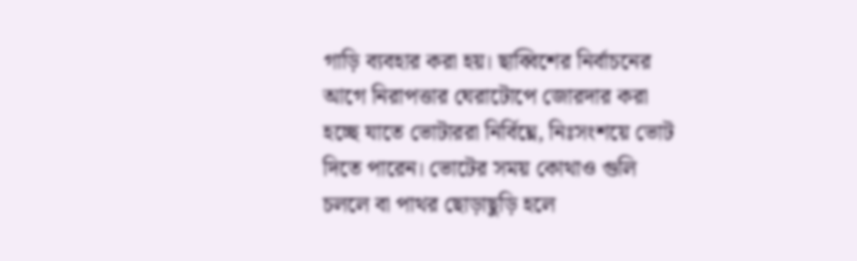গাড়ি ব্যবহার করা হয়। ছাব্বিশের নির্বাচনের আগে নিরাপত্তার ঘেরাটোপে জোরদার করা হচ্ছে যাতে ভোটাররা নির্বিঘ্নে, নিঃসংশয়ে ভোট দিতে পারেন। ভোটের সময় কোথাও গুলি চললে বা পাথর ছোড়াছুড়ি হলে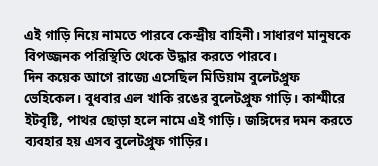এই গাড়ি নিয়ে নামতে পারবে কেন্দ্রীয় বাহিনী। সাধারণ মানুষকে বিপজ্জনক পরিস্থিতি থেকে উদ্ধার করতে পারবে।
দিন কয়েক আগে রাজ্যে এসেছিল মিডিয়াম বুলেটপ্রুফ ভেহিকেল। বুধবার এল খাকি রঙের বুলেটপ্রুফ গাড়ি। কাশ্মীরে ইটবৃষ্টি, পাথর ছোড়া হলে নামে এই গাড়ি। জঙ্গিদের দমন করতে ব্যবহার হয় এসব বুলেটপ্রুফ গাড়ির।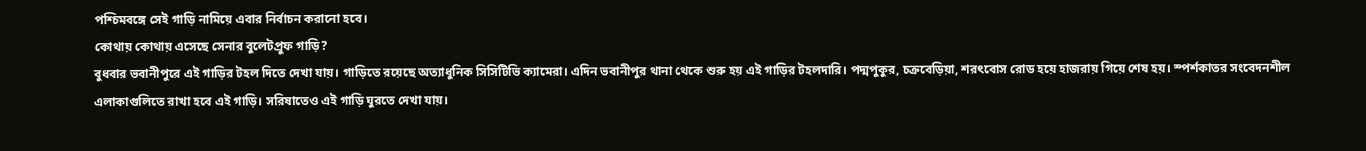পশ্চিমবঙ্গে সেই গাড়ি নামিয়ে এবার নির্বাচন করানো হবে।
কোথায় কোথায় এসেছে সেনার বুলেটপ্রুফ গাড়ি?
বুধবার ভবানীপুরে এই গাড়ির টহল দিতে দেখা যায়। গাড়িতে রয়েছে অত্যাধুনিক সিসিটিভি ক্যামেরা। এদিন ভবানীপুর থানা থেকে শুরু হয় এই গাড়ির টহলদারি। পদ্মপুকুর, চক্রবেড়িয়া, শরৎবোস রোড হয়ে হাজরায় গিয়ে শেষ হয়। স্পর্শকাতর সংবেদনশীল এলাকাগুলিতে রাখা হবে এই গাড়ি। সরিষাতেও এই গাড়ি ঘুরতে দেখা যায়।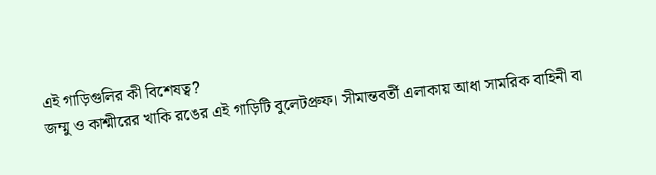এই গাড়িগুলির কী বিশেষত্ব?
জম্মু ও কাশ্মীরের খাকি রঙের এই গাড়িটি বুলেটপ্রুফ। সীমান্তবর্তী এলাকায় আধা সামরিক বাহিনী বা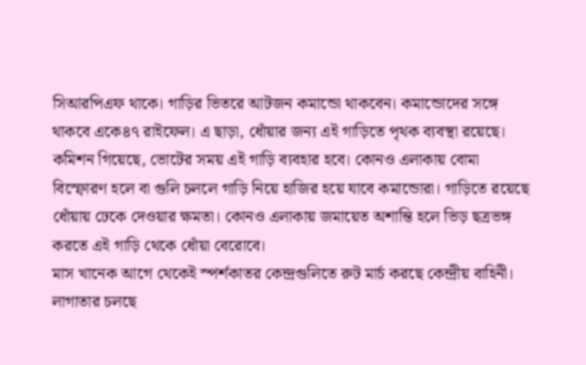সিআরপিএফ থাকে। গাড়ির ভিতরে আটজন কমান্ডো থাকবেন। কমান্ডোদের সঙ্গে থাকবে একে৪৭ রাইফেল। এ ছাড়া, ধোঁয়ার জন্য এই গাড়িতে পৃথক ব্যবস্থা রয়েছে। কমিশন গিয়েছে, ভোটের সময় এই গাড়ি ব্যবহার হবে। কোনও এলাকায় বোমা বিস্ফোরণ হলে বা গুলি চললে গাড়ি নিয়ে হাজির হয়ে যাবে কমান্ডোরা। গাড়িতে রয়েছে ধোঁয়ায় ঢেকে দেওয়ার ক্ষমতা। কোনও এলাকায় জমায়েত অশান্তি হলে ভিড় ছত্রভঙ্গ করতে এই গাড়ি থেকে ধোঁয়া বেরোবে।
মাস খানেক আগে থেকেই স্পর্শকাতর কেন্দ্রগুলিতে রুট মার্চ করছে কেন্দ্রীয় বাহিনী। লাগাতার চলছে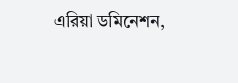এরিয়া ডমিনেশন,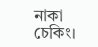নাকা চেকিং।